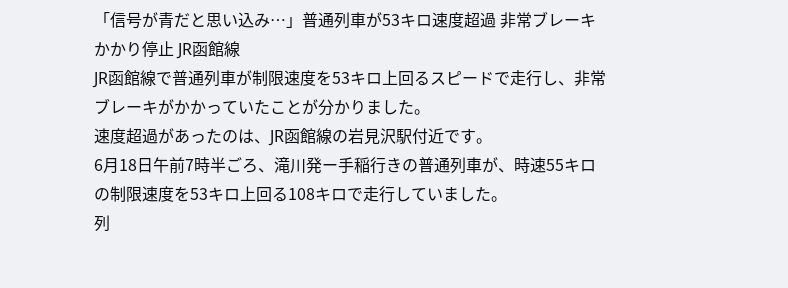「信号が青だと思い込み…」普通列車が53キロ速度超過 非常ブレーキかかり停止 JR函館線
JR函館線で普通列車が制限速度を53キロ上回るスピードで走行し、非常ブレーキがかかっていたことが分かりました。
速度超過があったのは、JR函館線の岩見沢駅付近です。
6月18日午前7時半ごろ、滝川発ー手稲行きの普通列車が、時速55キロの制限速度を53キロ上回る108キロで走行していました。
列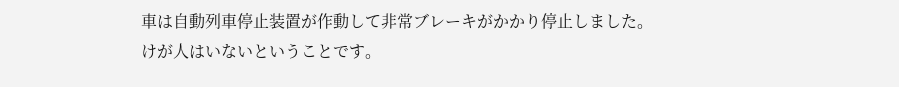車は自動列車停止装置が作動して非常ブレーキがかかり停止しました。
けが人はいないということです。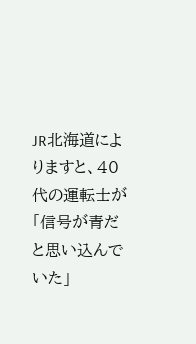JR北海道によりますと、40代の運転士が「信号が青だと思い込んでいた」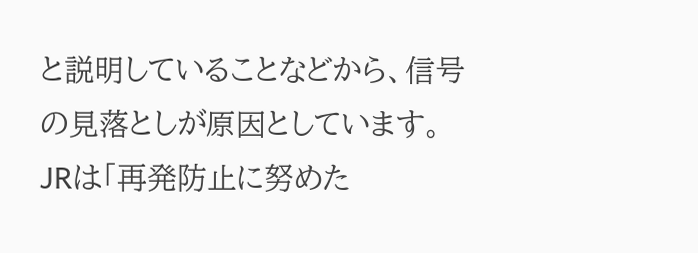と説明していることなどから、信号の見落としが原因としています。
JRは「再発防止に努めた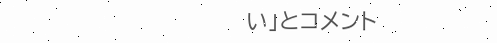い」とコメント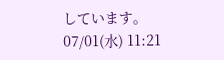しています。
07/01(水) 11:21